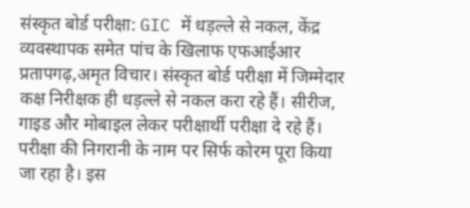संस्कृत बोर्ड परीक्षा: GIC में धड़ल्ले से नकल, केंद्र व्यवस्थापक समेत पांच के खिलाफ एफआईआर
प्रतापगढ़,अमृत विचार। संस्कृत बोर्ड परीक्षा में जिम्मेदार कक्ष निरीक्षक ही धड़ल्ले से नकल करा रहे हैं। सीरीज, गाइड और मोबाइल लेकर परीक्षार्थी परीक्षा दे रहे हैं। परीक्षा की निगरानी के नाम पर सिर्फ कोरम पूरा किया जा रहा है। इस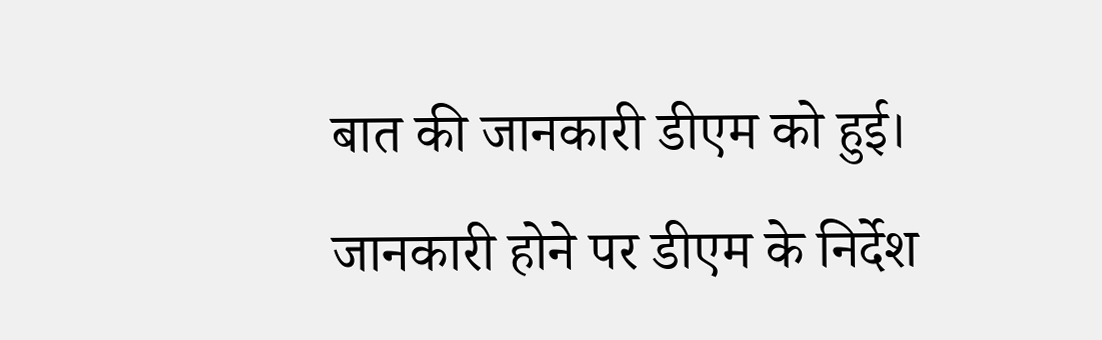बात की जानकारी डीएम को हुई। जानकारी होने पर डीएम के निर्देश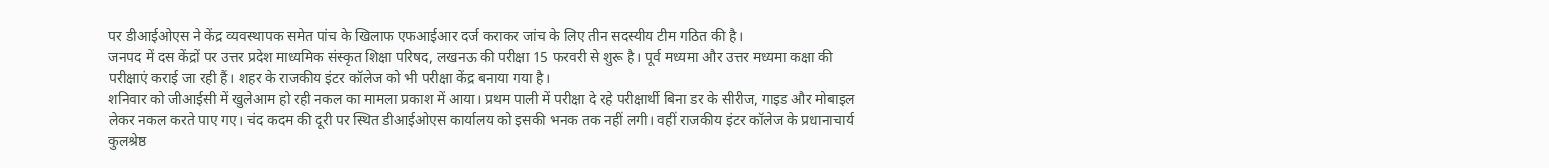पर डीआईओएस ने केंद्र व्यवस्थापक समेत पांच के खिलाफ एफआईआर दर्ज कराकर जांच के लिए तीन सदस्यीय टीम गठित की है।
जनपद में दस केंद्रों पर उत्तर प्रदेश माध्यमिक संस्कृत शिक्षा परिषद, लखनऊ की परीक्षा 15 फरवरी से शुरू है। पूर्व मध्यमा और उत्तर मध्यमा कक्षा की परीक्षाएं कराई जा रही हैं। शहर के राजकीय इंटर कॉलेज को भी परीक्षा केंद्र बनाया गया है।
शनिवार को जीआईसी में खुलेआम हो रही नकल का मामला प्रकाश में आया। प्रथम पाली में परीक्षा दे रहे परीक्षार्थी बिना डर के सीरीज, गाइड और मोबाइल लेकर नकल करते पाए गए। चंद कदम की दूरी पर स्थित डीआईओएस कार्यालय को इसकी भनक तक नहीं लगी। वहीं राजकीय इंटर कॉलेज के प्रधानाचार्य कुलश्रेष्ठ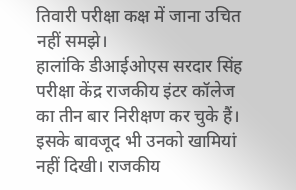तिवारी परीक्षा कक्ष में जाना उचित नहीं समझे।
हालांकि डीआईओएस सरदार सिंह परीक्षा केंद्र राजकीय इंटर कॉलेज का तीन बार निरीक्षण कर चुके हैं। इसके बावजूद भी उनको खामियां नहीं दिखी। राजकीय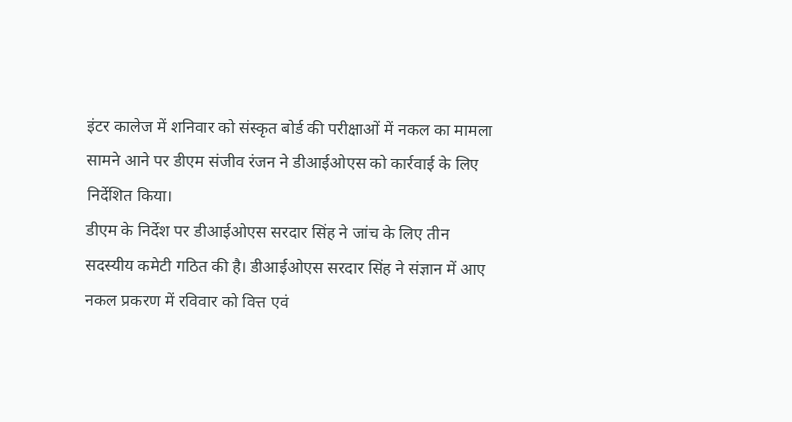इंटर कालेज में शनिवार को संस्कृत बोर्ड की परीक्षाओं में नकल का मामला सामने आने पर डीएम संजीव रंजन ने डीआईओएस को कार्रवाई के लिए निर्देशित किया।
डीएम के निर्देश पर डीआईओएस सरदार सिंह ने जांच के लिए तीन सदस्यीय कमेटी गठित की है। डीआईओएस सरदार सिंह ने संज्ञान में आए नकल प्रकरण में रविवार को वित्त एवं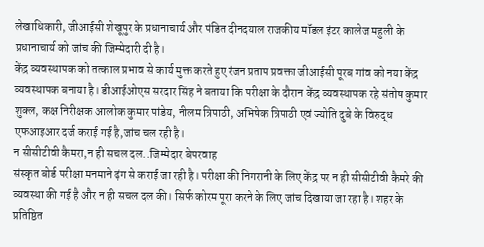लेखाधिकारी, जीआईसी शेखूपुर के प्रधानाचार्य और पंडित दीनदयाल राजकीय मॉडल इंटर कालेज महुली के प्रधानाचार्य को जांच की जिम्मेदारी दी है।
केंद्र व्यवस्थापक को तत्काल प्रभाव से कार्य मुक्त करते हुए रंजन प्रताप प्रवक्ता जीआईसी पूरब गांव को नया केंद्र व्यवस्थापक बनाया है। डीआईओएस सरदार सिंह ने बताया कि परीक्षा के दौरान केंद्र व्यवस्थापक रहे संतोष कुमार शुक्ल, कक्ष निरीक्षक आलोक कुमार पांडेय, नीलम त्रिपाठी, अभिषेक त्रिपाठी एवं ज्योति दुबे के विरुद्ध एफआइआर दर्ज कराई गई है,जांच चल रही है।
न सीसीटीवी कैमरा,न ही सचल दल..जिम्मेदार बेपरवाह
संस्कृत बोर्ड परीक्षा मनमाने ढ़ंग से कराई जा रही है। परीक्षा की निगरानी के लिए केंद्र पर न ही सीसीटीवी कैमरे की व्यवस्था की गई है और न ही सचल दल की। सिर्फ कोरम पूरा करने के लिए जांच दिखाया जा रहा है। शहर के प्रतिष्ठित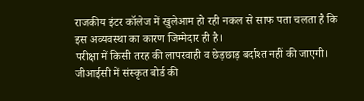राजकीय इंटर कॉलेज में खुलेआम हो रही नकल से साफ पता चलता है कि इस अव्यवस्था का कारण जिम्मेदार ही है।
परीक्षा में किसी तरह की लापरवाही व छेड़छाड़ बर्दाश्त नहीं की जाएगी। जीआईसी में संस्कृत बोर्ड की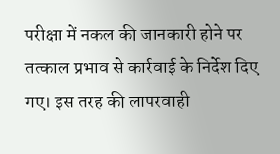परीक्षा में नकल की जानकारी होने पर तत्काल प्रभाव से कार्रवाई के निर्देश दिए गए। इस तरह की लापरवाही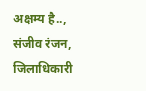अक्षम्य है.., संजीव रंजन, जिलाधिकारी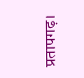प्रतापगढ़।